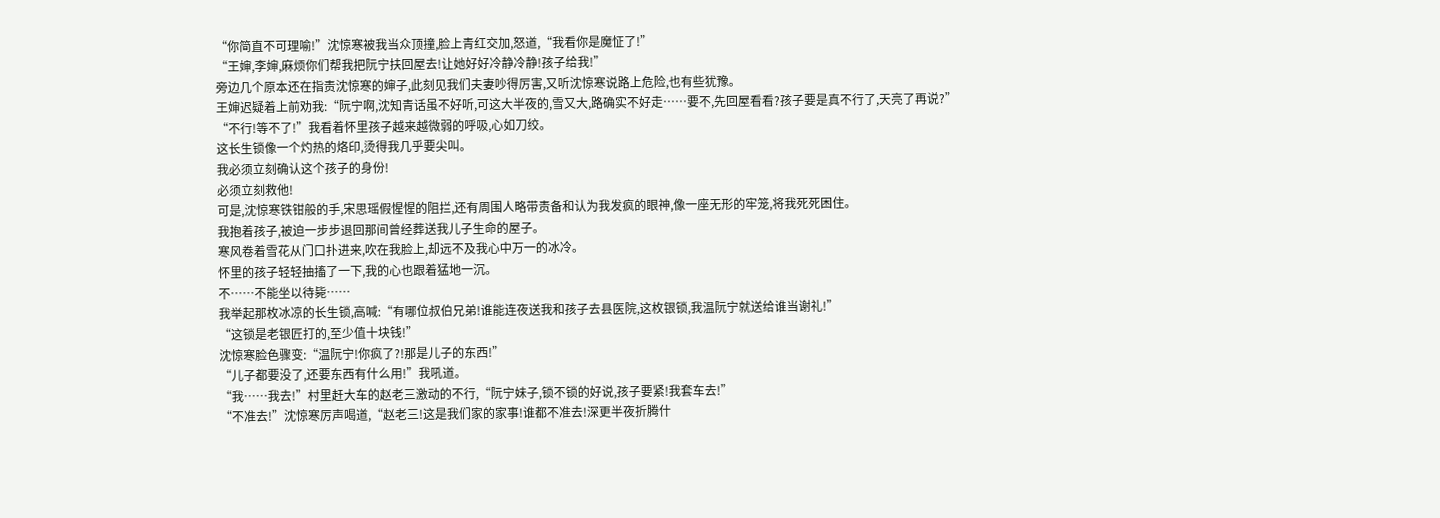“你简直不可理喻!”沈惊寒被我当众顶撞,脸上青红交加,怒道,“我看你是魔怔了!”
“王婶,李婶,麻烦你们帮我把阮宁扶回屋去!让她好好冷静冷静!孩子给我!”
旁边几个原本还在指责沈惊寒的婶子,此刻见我们夫妻吵得厉害,又听沈惊寒说路上危险,也有些犹豫。
王婶迟疑着上前劝我:“阮宁啊,沈知青话虽不好听,可这大半夜的,雪又大,路确实不好走……要不,先回屋看看?孩子要是真不行了,天亮了再说?”
“不行!等不了!”我看着怀里孩子越来越微弱的呼吸,心如刀绞。
这长生锁像一个灼热的烙印,烫得我几乎要尖叫。
我必须立刻确认这个孩子的身份!
必须立刻救他!
可是,沈惊寒铁钳般的手,宋思瑶假惺惺的阻拦,还有周围人略带责备和认为我发疯的眼神,像一座无形的牢笼,将我死死困住。
我抱着孩子,被迫一步步退回那间曾经葬送我儿子生命的屋子。
寒风卷着雪花从门口扑进来,吹在我脸上,却远不及我心中万一的冰冷。
怀里的孩子轻轻抽搐了一下,我的心也跟着猛地一沉。
不……不能坐以待毙……
我举起那枚冰凉的长生锁,高喊:“有哪位叔伯兄弟!谁能连夜送我和孩子去县医院,这枚银锁,我温阮宁就送给谁当谢礼!”
“这锁是老银匠打的,至少值十块钱!”
沈惊寒脸色骤变:“温阮宁!你疯了?!那是儿子的东西!”
“儿子都要没了,还要东西有什么用!”我吼道。
“我……我去!”村里赶大车的赵老三激动的不行,“阮宁妹子,锁不锁的好说,孩子要紧!我套车去!”
“不准去!”沈惊寒厉声喝道,“赵老三!这是我们家的家事!谁都不准去!深更半夜折腾什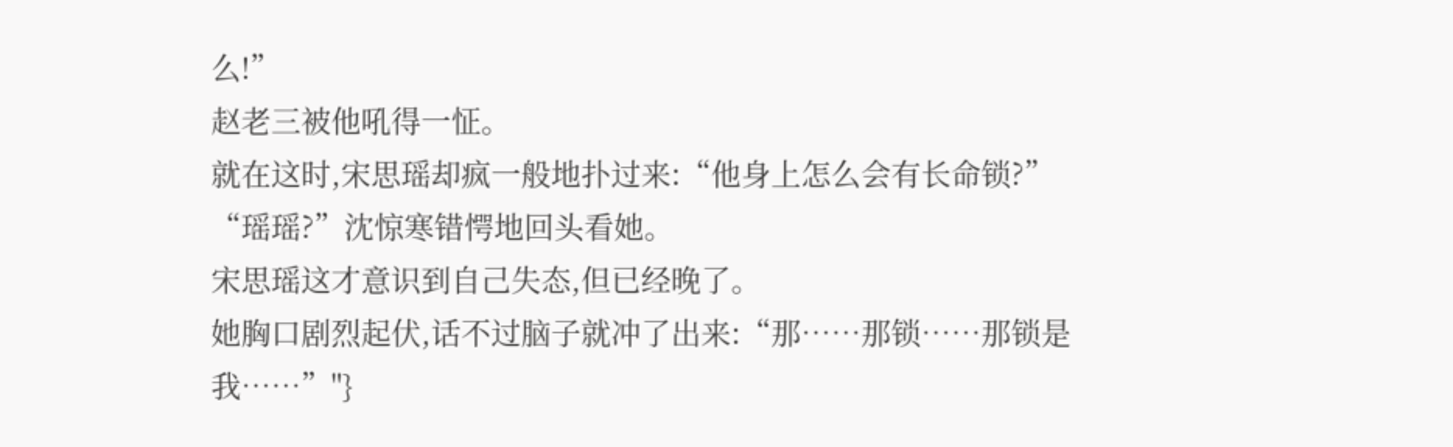么!”
赵老三被他吼得一怔。
就在这时,宋思瑶却疯一般地扑过来:“他身上怎么会有长命锁?”
“瑶瑶?”沈惊寒错愕地回头看她。
宋思瑶这才意识到自己失态,但已经晚了。
她胸口剧烈起伏,话不过脑子就冲了出来:“那……那锁……那锁是我……”"}